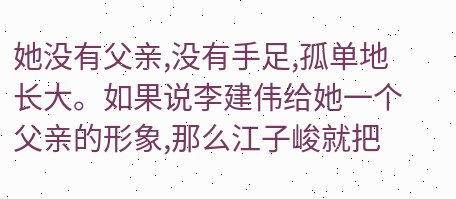她没有父亲,没有手足,孤单地长大。如果说李建伟给她一个父亲的形象,那么江子峻就把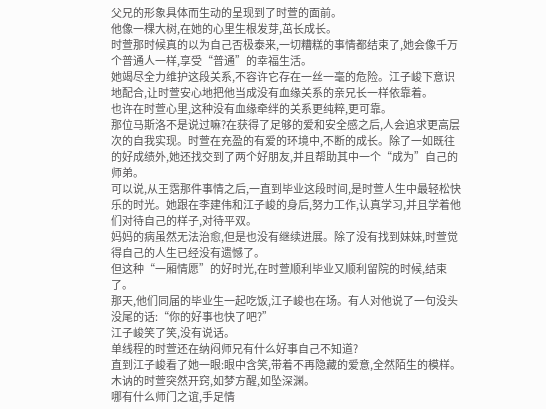父兄的形象具体而生动的呈现到了时萱的面前。
他像一棵大树,在她的心里生根发芽,茁长成长。
时萱那时候真的以为自己否极泰来,一切糟糕的事情都结束了,她会像千万个普通人一样,享受“普通”的幸福生活。
她竭尽全力维护这段关系,不容许它存在一丝一毫的危险。江子峻下意识地配合,让时萱安心地把他当成没有血缘关系的亲兄长一样依靠着。
也许在时萱心里,这种没有血缘牵绊的关系更纯粹,更可靠。
那位马斯洛不是说过嘛?在获得了足够的爱和安全感之后,人会追求更高层次的自我实现。时萱在充盈的有爱的环境中,不断的成长。除了一如既往的好成绩外,她还找交到了两个好朋友,并且帮助其中一个“成为”自己的师弟。
可以说,从王霑那件事情之后,一直到毕业这段时间,是时萱人生中最轻松快乐的时光。她跟在李建伟和江子峻的身后,努力工作,认真学习,并且学着他们对待自己的样子,对待平双。
妈妈的病虽然无法治愈,但是也没有继续进展。除了没有找到妹妹,时萱觉得自己的人生已经没有遗憾了。
但这种“一厢情愿”的好时光,在时萱顺利毕业又顺利留院的时候,结束了。
那天,他们同届的毕业生一起吃饭,江子峻也在场。有人对他说了一句没头没尾的话:“你的好事也快了吧?”
江子峻笑了笑,没有说话。
单线程的时萱还在纳闷师兄有什么好事自己不知道?
直到江子峻看了她一眼:眼中含笑,带着不再隐藏的爱意,全然陌生的模样。
木讷的时萱突然开窍,如梦方醒,如坠深渊。
哪有什么师门之谊,手足情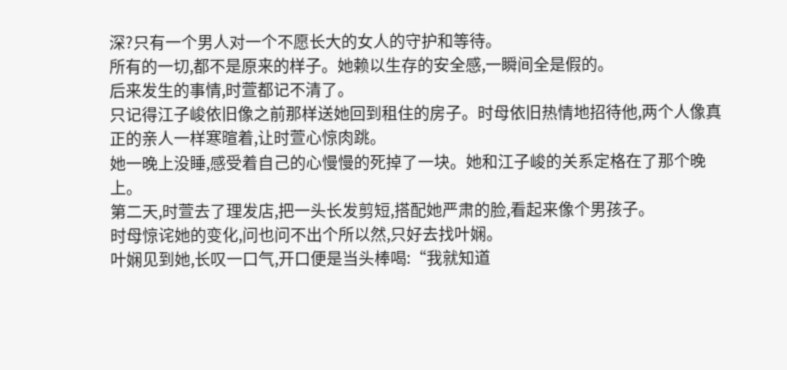深?只有一个男人对一个不愿长大的女人的守护和等待。
所有的一切,都不是原来的样子。她赖以生存的安全感,一瞬间全是假的。
后来发生的事情,时萱都记不清了。
只记得江子峻依旧像之前那样送她回到租住的房子。时母依旧热情地招待他,两个人像真正的亲人一样寒暄着,让时萱心惊肉跳。
她一晚上没睡,感受着自己的心慢慢的死掉了一块。她和江子峻的关系定格在了那个晚上。
第二天,时萱去了理发店,把一头长发剪短,搭配她严肃的脸,看起来像个男孩子。
时母惊诧她的变化,问也问不出个所以然,只好去找叶娴。
叶娴见到她,长叹一口气,开口便是当头棒喝:“我就知道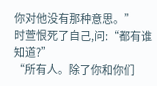你对他没有那种意思。”
时萱恨死了自己,问:“都有谁知道?”
“所有人。除了你和你们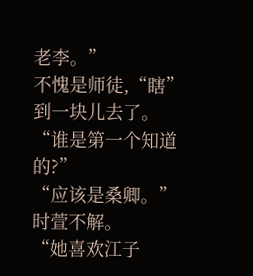老李。”
不愧是师徒,“瞎”到一块儿去了。
“谁是第一个知道的?”
“应该是桑卿。”
时萱不解。
“她喜欢江子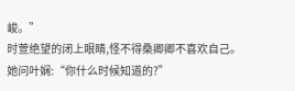峻。”
时萱绝望的闭上眼睛,怪不得桑卿卿不喜欢自己。
她问叶娴:“你什么时候知道的?”